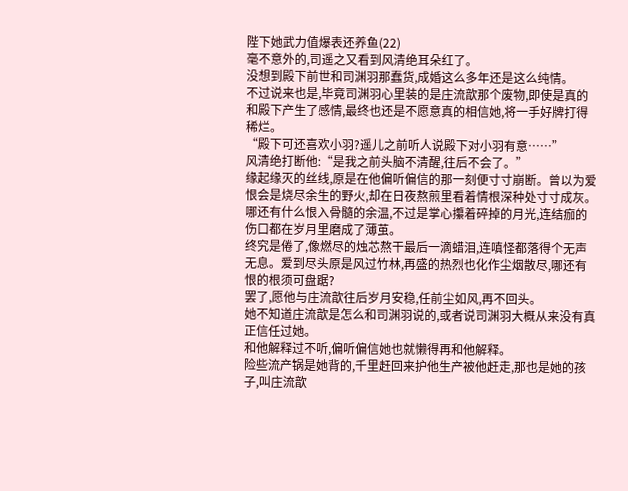陛下她武力值爆表还养鱼(22)
毫不意外的,司遥之又看到风清绝耳朵红了。
没想到殿下前世和司渊羽那蠢货,成婚这么多年还是这么纯情。
不过说来也是,毕竟司渊羽心里装的是庄流歆那个废物,即使是真的和殿下产生了感情,最终也还是不愿意真的相信她,将一手好牌打得稀烂。
“殿下可还喜欢小羽?遥儿之前听人说殿下对小羽有意……”
风清绝打断他:“是我之前头脑不清醒,往后不会了。”
缘起缘灭的丝线,原是在他偏听偏信的那一刻便寸寸崩断。曾以为爱恨会是烧尽余生的野火,却在日夜熬煎里看着情根深种处寸寸成灰。
哪还有什么恨入骨髓的余温,不过是掌心攥着碎掉的月光,连结痂的伤口都在岁月里磨成了薄茧。
终究是倦了,像燃尽的烛芯熬干最后一滴蜡泪,连嗔怪都落得个无声无息。爱到尽头原是风过竹林,再盛的热烈也化作尘烟散尽,哪还有恨的根须可盘踞?
罢了,愿他与庄流歆往后岁月安稳,任前尘如风,再不回头。
她不知道庄流歆是怎么和司渊羽说的,或者说司渊羽大概从来没有真正信任过她。
和他解释过不听,偏听偏信她也就懒得再和他解释。
险些流产锅是她背的,千里赶回来护他生产被他赶走,那也是她的孩子,叫庄流歆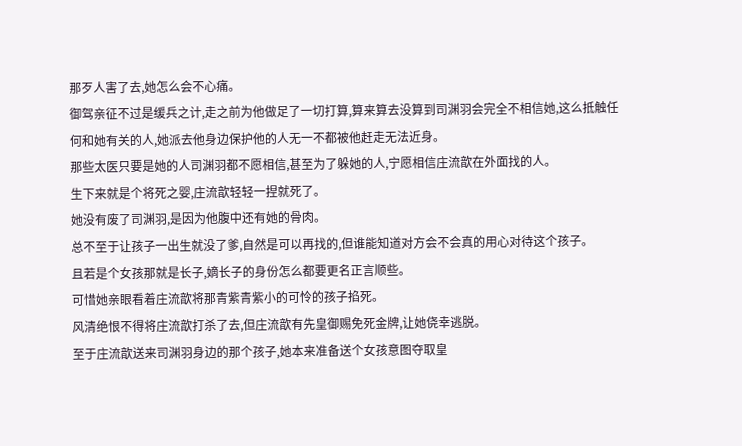那歹人害了去,她怎么会不心痛。
御驾亲征不过是缓兵之计,走之前为他做足了一切打算,算来算去没算到司渊羽会完全不相信她,这么抵触任何和她有关的人,她派去他身边保护他的人无一不都被他赶走无法近身。
那些太医只要是她的人司渊羽都不愿相信,甚至为了躲她的人,宁愿相信庄流歆在外面找的人。
生下来就是个将死之婴,庄流歆轻轻一捏就死了。
她没有废了司渊羽,是因为他腹中还有她的骨肉。
总不至于让孩子一出生就没了爹,自然是可以再找的,但谁能知道对方会不会真的用心对待这个孩子。
且若是个女孩那就是长子,嫡长子的身份怎么都要更名正言顺些。
可惜她亲眼看着庄流歆将那青紫青紫小的可怜的孩子掐死。
风清绝恨不得将庄流歆打杀了去,但庄流歆有先皇御赐免死金牌,让她侥幸逃脱。
至于庄流歆送来司渊羽身边的那个孩子,她本来准备送个女孩意图夺取皇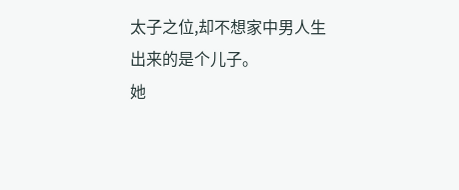太子之位,却不想家中男人生出来的是个儿子。
她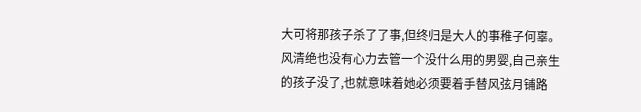大可将那孩子杀了了事,但终归是大人的事稚子何辜。
风清绝也没有心力去管一个没什么用的男婴,自己亲生的孩子没了,也就意味着她必须要着手替风弦月铺路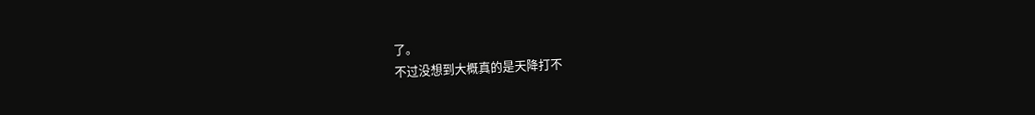了。
不过没想到大概真的是天降打不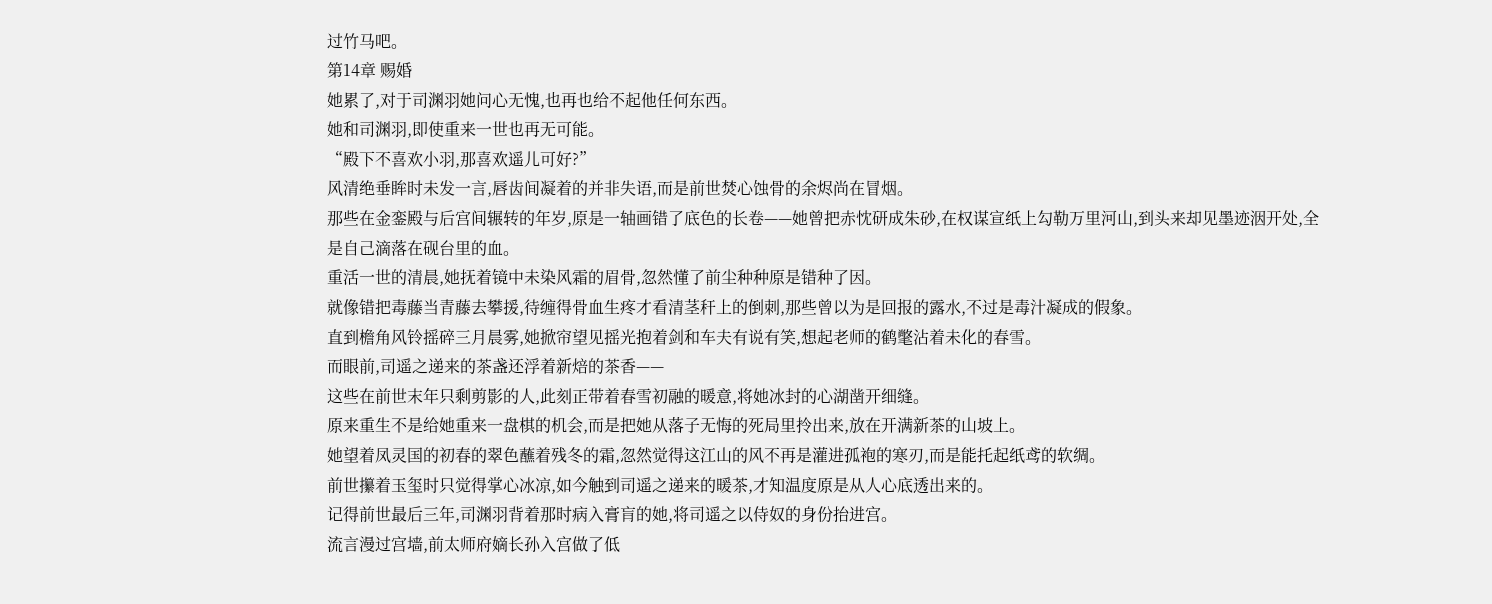过竹马吧。
第14章 赐婚
她累了,对于司渊羽她问心无愧,也再也给不起他任何东西。
她和司渊羽,即使重来一世也再无可能。
“殿下不喜欢小羽,那喜欢遥儿可好?”
风清绝垂眸时未发一言,唇齿间凝着的并非失语,而是前世焚心蚀骨的余烬尚在冒烟。
那些在金銮殿与后宫间辗转的年岁,原是一轴画错了底色的长卷——她曾把赤忱研成朱砂,在权谋宣纸上勾勒万里河山,到头来却见墨迹洇开处,全是自己滴落在砚台里的血。
重活一世的清晨,她抚着镜中未染风霜的眉骨,忽然懂了前尘种种原是错种了因。
就像错把毒藤当青藤去攀援,待缠得骨血生疼才看清茎秆上的倒刺,那些曾以为是回报的露水,不过是毒汁凝成的假象。
直到檐角风铃摇碎三月晨雾,她掀帘望见摇光抱着剑和车夫有说有笑,想起老师的鹤氅沾着未化的春雪。
而眼前,司遥之递来的茶盏还浮着新焙的茶香——
这些在前世末年只剩剪影的人,此刻正带着春雪初融的暖意,将她冰封的心湖凿开细缝。
原来重生不是给她重来一盘棋的机会,而是把她从落子无悔的死局里拎出来,放在开满新茶的山坡上。
她望着凤灵国的初春的翠色蘸着残冬的霜,忽然觉得这江山的风不再是灌进孤袍的寒刃,而是能托起纸鸢的软绸。
前世攥着玉玺时只觉得掌心冰凉,如今触到司遥之递来的暖茶,才知温度原是从人心底透出来的。
记得前世最后三年,司渊羽背着那时病入膏肓的她,将司遥之以侍奴的身份抬进宫。
流言漫过宫墙,前太师府嫡长孙入宫做了低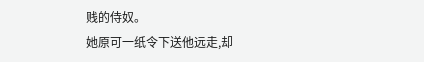贱的侍奴。
她原可一纸令下送他远走,却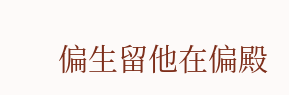偏生留他在偏殿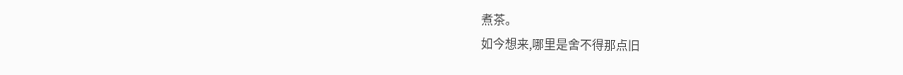煮茶。
如今想来,哪里是舍不得那点旧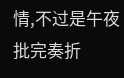情,不过是午夜批完奏折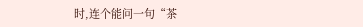时,连个能问一句“茶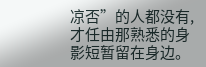凉否”的人都没有,才任由那熟悉的身影短暂留在身边。